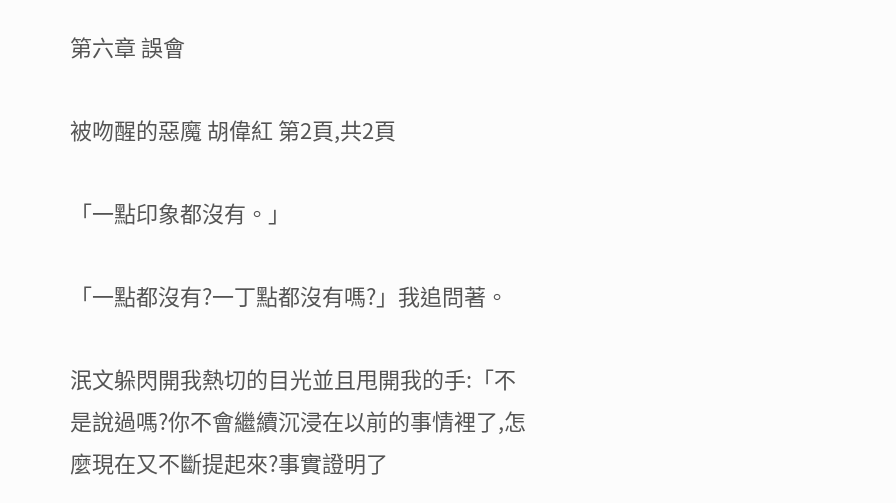第六章 誤會

被吻醒的惡魔 胡偉紅 第2頁,共2頁

「一點印象都沒有。」

「一點都沒有?一丁點都沒有嗎?」我追問著。

泯文躲閃開我熱切的目光並且甩開我的手:「不是說過嗎?你不會繼續沉浸在以前的事情裡了,怎麼現在又不斷提起來?事實證明了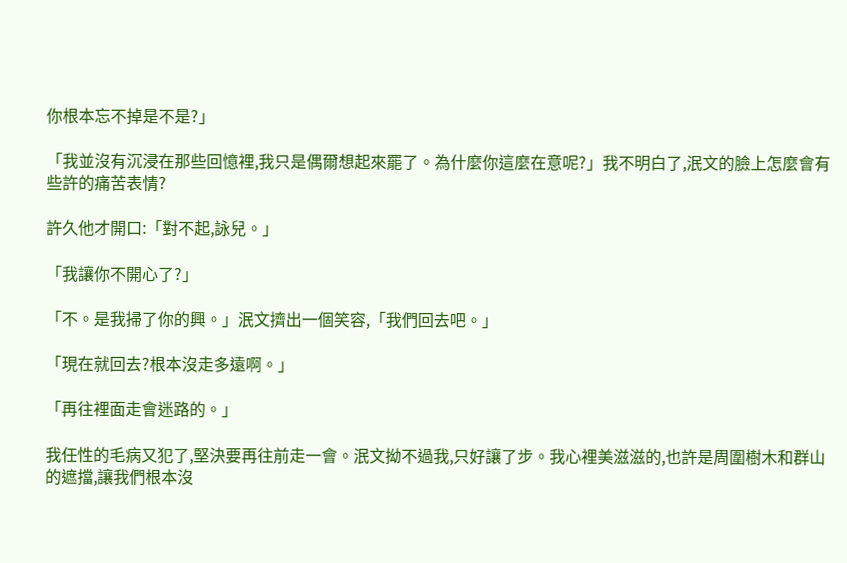你根本忘不掉是不是?」

「我並沒有沉浸在那些回憶裡,我只是偶爾想起來罷了。為什麼你這麼在意呢?」我不明白了,泯文的臉上怎麼會有些許的痛苦表情?

許久他才開口:「對不起,詠兒。」

「我讓你不開心了?」

「不。是我掃了你的興。」泯文擠出一個笑容,「我們回去吧。」

「現在就回去?根本沒走多遠啊。」

「再往裡面走會迷路的。」

我任性的毛病又犯了,堅決要再往前走一會。泯文拗不過我,只好讓了步。我心裡美滋滋的,也許是周圍樹木和群山的遮擋,讓我們根本沒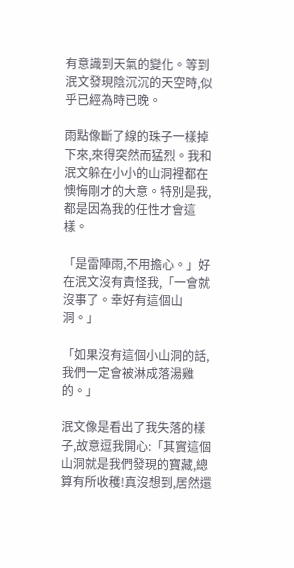有意識到天氣的變化。等到泯文發現陰沉沉的天空時,似乎已經為時已晚。

雨點像斷了線的珠子一樣掉下來,來得突然而猛烈。我和泯文躲在小小的山洞裡都在懊悔剛才的大意。特別是我,都是因為我的任性才會這樣。

「是雷陣雨,不用擔心。」好在泯文沒有責怪我,「一會就沒事了。幸好有這個山洞。」

「如果沒有這個小山洞的話,我們一定會被淋成落湯雞的。」

泯文像是看出了我失落的樣子,故意逗我開心:「其實這個山洞就是我們發現的寶藏,總算有所收穫!真沒想到,居然還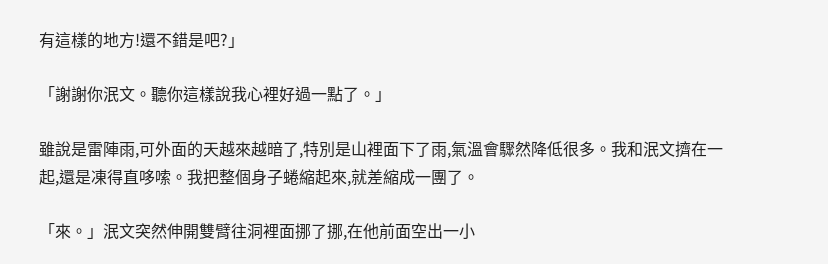有這樣的地方!還不錯是吧?」

「謝謝你泯文。聽你這樣說我心裡好過一點了。」

雖說是雷陣雨,可外面的天越來越暗了,特別是山裡面下了雨,氣溫會驟然降低很多。我和泯文擠在一起,還是凍得直哆嗦。我把整個身子蜷縮起來,就差縮成一團了。

「來。」泯文突然伸開雙臂往洞裡面挪了挪,在他前面空出一小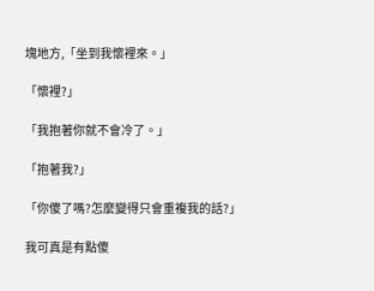塊地方,「坐到我懷裡來。」

「懷裡?」

「我抱著你就不會冷了。」

「抱著我?」

「你傻了嗎?怎麼變得只會重複我的話?」

我可真是有點傻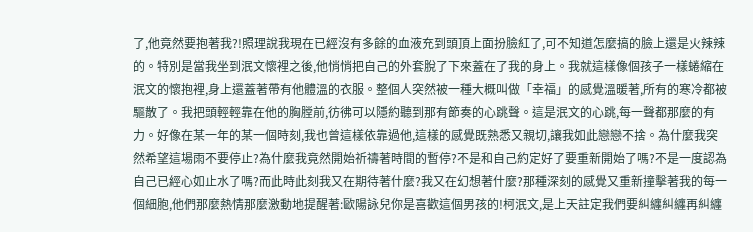了,他竟然要抱著我?!照理說我現在已經沒有多餘的血液充到頭頂上面扮臉紅了,可不知道怎麼搞的臉上還是火辣辣的。特別是當我坐到泯文懷裡之後,他悄悄把自己的外套脫了下來蓋在了我的身上。我就這樣像個孩子一樣蜷縮在泯文的懷抱裡,身上還蓋著帶有他體溫的衣服。整個人突然被一種大概叫做「幸福」的感覺溫暖著,所有的寒冷都被驅散了。我把頭輕輕靠在他的胸膛前,彷彿可以隱約聽到那有節奏的心跳聲。這是泯文的心跳,每一聲都那麼的有力。好像在某一年的某一個時刻,我也曾這樣依靠過他,這樣的感覺既熟悉又親切,讓我如此戀戀不捨。為什麼我突然希望這場雨不要停止?為什麼我竟然開始祈禱著時間的暫停?不是和自己約定好了要重新開始了嗎?不是一度認為自己已經心如止水了嗎?而此時此刻我又在期待著什麼?我又在幻想著什麼?那種深刻的感覺又重新撞擊著我的每一個細胞,他們那麼熱情那麼激動地提醒著:歐陽詠兒你是喜歡這個男孩的!柯泯文,是上天註定我們要糾纏糾纏再糾纏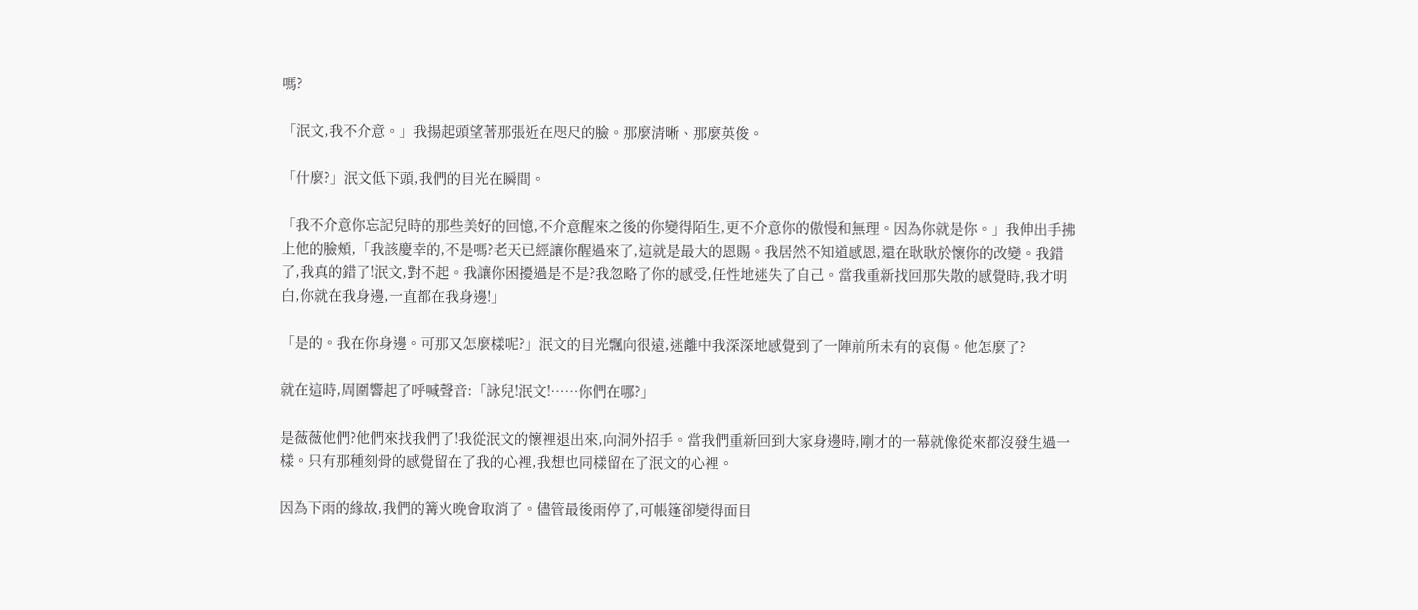嗎?

「泯文,我不介意。」我揚起頭望著那張近在咫尺的臉。那麼清晰、那麼英俊。

「什麼?」泯文低下頭,我們的目光在瞬間。

「我不介意你忘記兒時的那些美好的回憶,不介意醒來之後的你變得陌生,更不介意你的傲慢和無理。因為你就是你。」我伸出手拂上他的臉頰,「我該慶幸的,不是嗎?老天已經讓你醒過來了,這就是最大的恩賜。我居然不知道感恩,還在耿耿於懷你的改變。我錯了,我真的錯了!泯文,對不起。我讓你困擾過是不是?我忽略了你的感受,任性地迷失了自己。當我重新找回那失散的感覺時,我才明白,你就在我身邊,一直都在我身邊!」

「是的。我在你身邊。可那又怎麼樣呢?」泯文的目光飄向很遠,迷離中我深深地感覺到了一陣前所未有的哀傷。他怎麼了?

就在這時,周圍響起了呼喊聲音:「詠兒!泯文!……你們在哪?」

是薇薇他們?他們來找我們了!我從泯文的懷裡退出來,向洞外招手。當我們重新回到大家身邊時,剛才的一幕就像從來都沒發生過一樣。只有那種刻骨的感覺留在了我的心裡,我想也同樣留在了泯文的心裡。

因為下雨的緣故,我們的篝火晚會取消了。儘管最後雨停了,可帳篷卻變得面目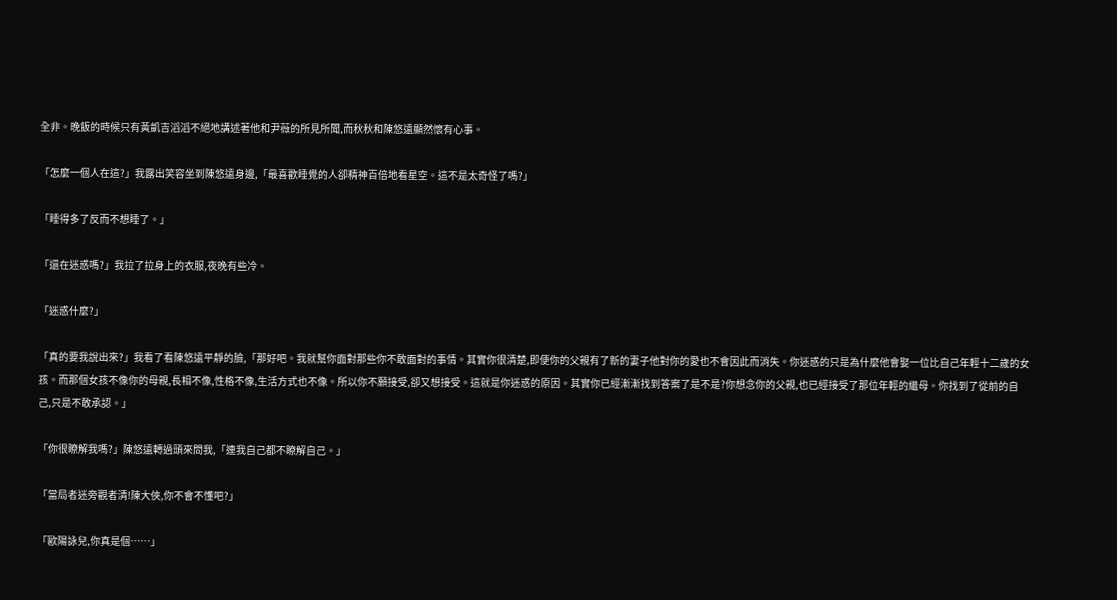全非。晚飯的時候只有黃凱吉滔滔不絕地講述著他和尹薇的所見所聞,而秋秋和陳悠遠顯然懷有心事。

「怎麼一個人在這?」我露出笑容坐到陳悠遠身邊,「最喜歡睡覺的人卻精神百倍地看星空。這不是太奇怪了嗎?」

「睡得多了反而不想睡了。」

「還在迷惑嗎?」我拉了拉身上的衣服,夜晚有些冷。

「迷惑什麼?」

「真的要我說出來?」我看了看陳悠遠平靜的臉,「那好吧。我就幫你面對那些你不敢面對的事情。其實你很清楚,即便你的父親有了新的妻子他對你的愛也不會因此而消失。你迷惑的只是為什麼他會娶一位比自己年輕十二歲的女孩。而那個女孩不像你的母親,長相不像,性格不像,生活方式也不像。所以你不願接受,卻又想接受。這就是你迷惑的原因。其實你已經漸漸找到答案了是不是?你想念你的父親,也已經接受了那位年輕的繼母。你找到了從前的自己,只是不敢承認。」

「你很瞭解我嗎?」陳悠遠轉過頭來問我,「連我自己都不瞭解自己。」

「當局者迷旁觀者清!陳大俠,你不會不懂吧?」

「歐陽詠兒,你真是個……」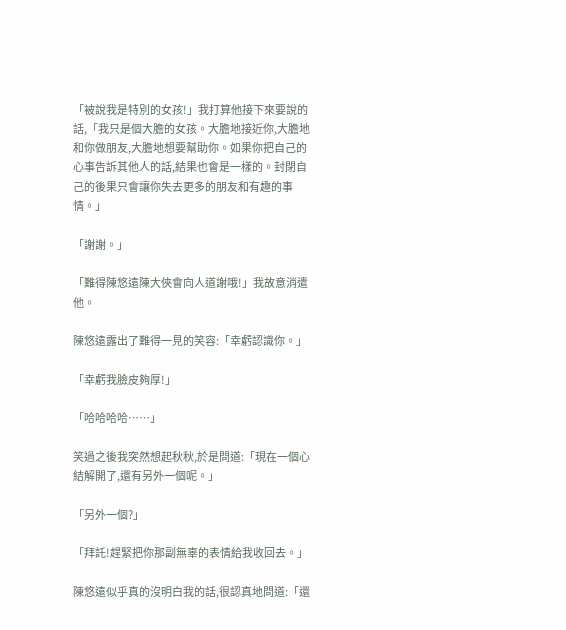「被說我是特別的女孩!」我打算他接下來要說的話,「我只是個大膽的女孩。大膽地接近你,大膽地和你做朋友,大膽地想要幫助你。如果你把自己的心事告訴其他人的話,結果也會是一樣的。封閉自己的後果只會讓你失去更多的朋友和有趣的事情。」

「謝謝。」

「難得陳悠遠陳大俠會向人道謝哦!」我故意消遣他。

陳悠遠露出了難得一見的笑容:「幸虧認識你。」

「幸虧我臉皮夠厚!」

「哈哈哈哈……」

笑過之後我突然想起秋秋,於是問道:「現在一個心結解開了,還有另外一個呢。」

「另外一個?」

「拜託!趕緊把你那副無辜的表情給我收回去。」

陳悠遠似乎真的沒明白我的話,很認真地問道:「還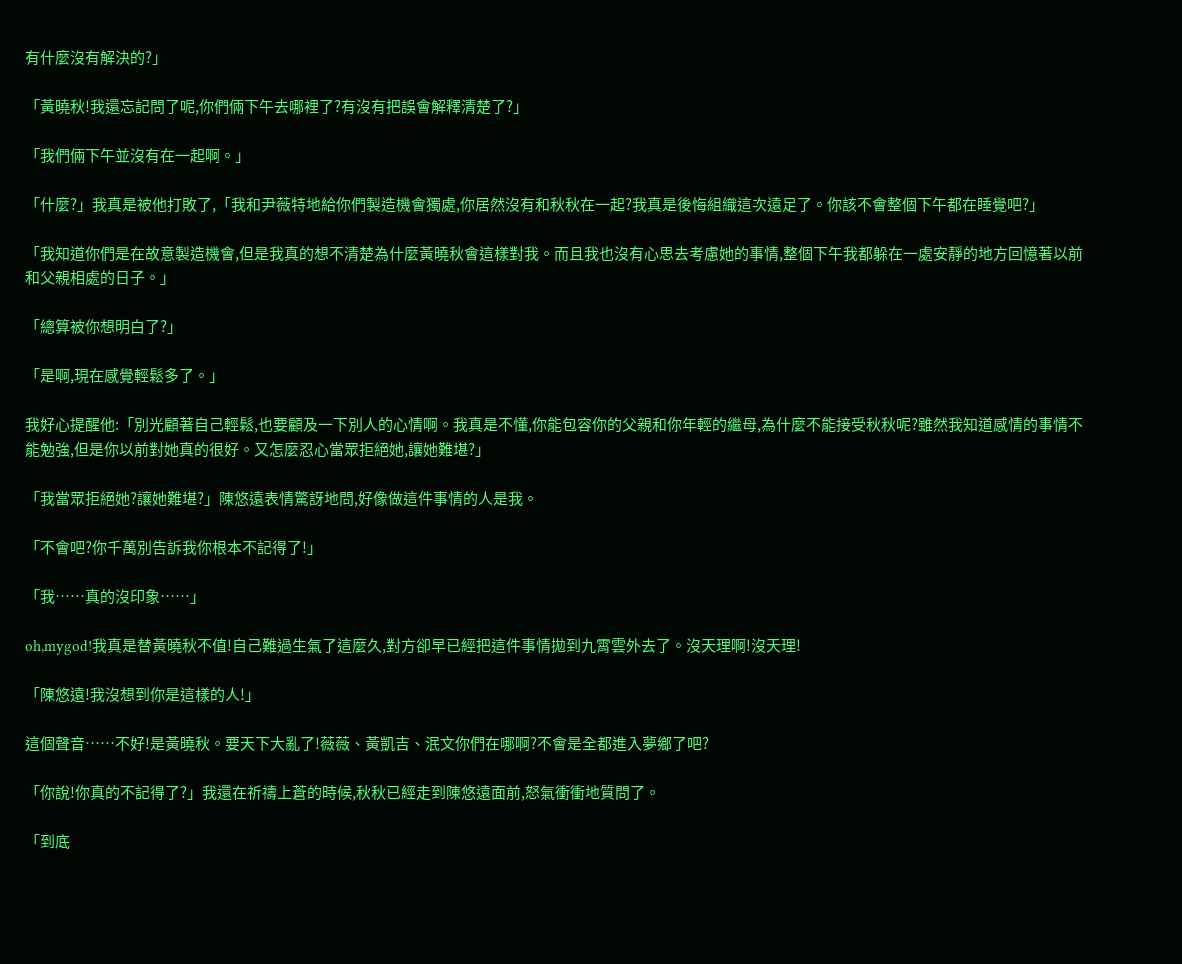有什麼沒有解決的?」

「黃曉秋!我還忘記問了呢,你們倆下午去哪裡了?有沒有把誤會解釋清楚了?」

「我們倆下午並沒有在一起啊。」

「什麼?」我真是被他打敗了,「我和尹薇特地給你們製造機會獨處,你居然沒有和秋秋在一起?我真是後悔組織這次遠足了。你該不會整個下午都在睡覺吧?」

「我知道你們是在故意製造機會,但是我真的想不清楚為什麼黃曉秋會這樣對我。而且我也沒有心思去考慮她的事情,整個下午我都躲在一處安靜的地方回憶著以前和父親相處的日子。」

「總算被你想明白了?」

「是啊,現在感覺輕鬆多了。」

我好心提醒他:「別光顧著自己輕鬆,也要顧及一下別人的心情啊。我真是不懂,你能包容你的父親和你年輕的繼母,為什麼不能接受秋秋呢?雖然我知道感情的事情不能勉強,但是你以前對她真的很好。又怎麼忍心當眾拒絕她,讓她難堪?」

「我當眾拒絕她?讓她難堪?」陳悠遠表情驚訝地問,好像做這件事情的人是我。

「不會吧?你千萬別告訴我你根本不記得了!」

「我……真的沒印象……」

oh,mygod!我真是替黃曉秋不值!自己難過生氣了這麼久,對方卻早已經把這件事情拋到九霄雲外去了。沒天理啊!沒天理!

「陳悠遠!我沒想到你是這樣的人!」

這個聲音……不好!是黃曉秋。要天下大亂了!薇薇、黃凱吉、泯文你們在哪啊?不會是全都進入夢鄉了吧?

「你說!你真的不記得了?」我還在祈禱上蒼的時候,秋秋已經走到陳悠遠面前,怒氣衝衝地質問了。

「到底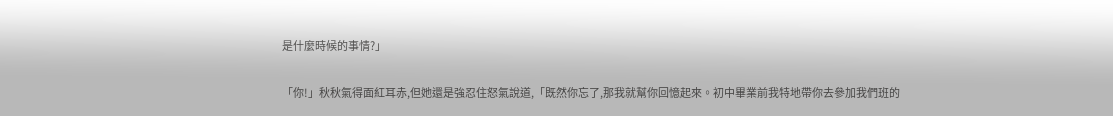是什麼時候的事情?」

「你!」秋秋氣得面紅耳赤,但她還是強忍住怒氣說道,「既然你忘了,那我就幫你回憶起來。初中畢業前我特地帶你去參加我們班的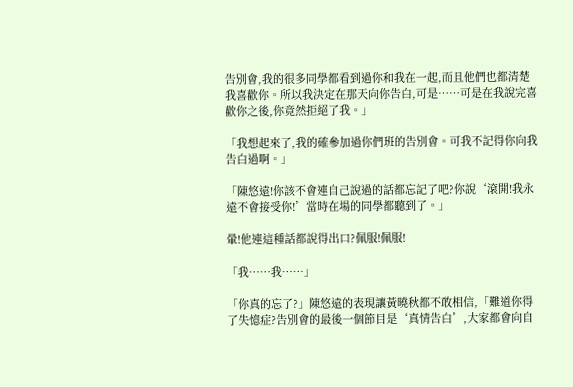告別會,我的很多同學都看到過你和我在一起,而且他們也都清楚我喜歡你。所以我決定在那天向你告白,可是……可是在我說完喜歡你之後,你竟然拒絕了我。」

「我想起來了,我的確參加過你們班的告別會。可我不記得你向我告白過啊。」

「陳悠遠!你該不會連自己說過的話都忘記了吧?你說‘滾開!我永遠不會接受你!’當時在場的同學都聽到了。」

暈!他連這種話都說得出口?佩服!佩服!

「我……我……」

「你真的忘了?」陳悠遠的表現讓黃曉秋都不敢相信,「難道你得了失憶症?告別會的最後一個節目是‘真情告白’,大家都會向自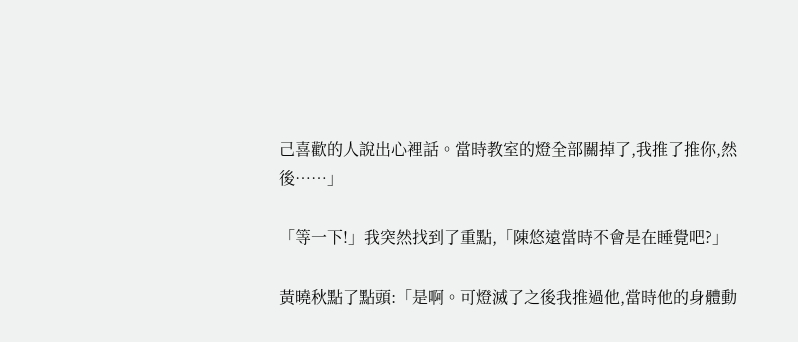己喜歡的人說出心裡話。當時教室的燈全部關掉了,我推了推你,然後……」

「等一下!」我突然找到了重點,「陳悠遠當時不會是在睡覺吧?」

黃曉秋點了點頭:「是啊。可燈滅了之後我推過他,當時他的身體動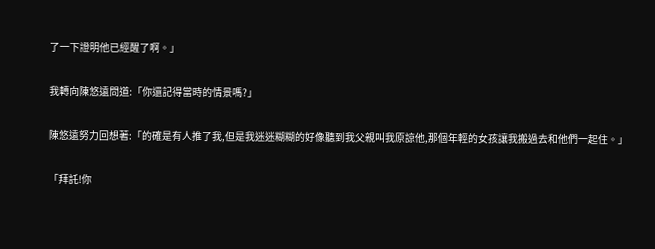了一下證明他已經醒了啊。」

我轉向陳悠遠問道:「你還記得當時的情景嗎?」

陳悠遠努力回想著:「的確是有人推了我,但是我迷迷糊糊的好像聽到我父親叫我原諒他,那個年輕的女孩讓我搬過去和他們一起住。」

「拜託!你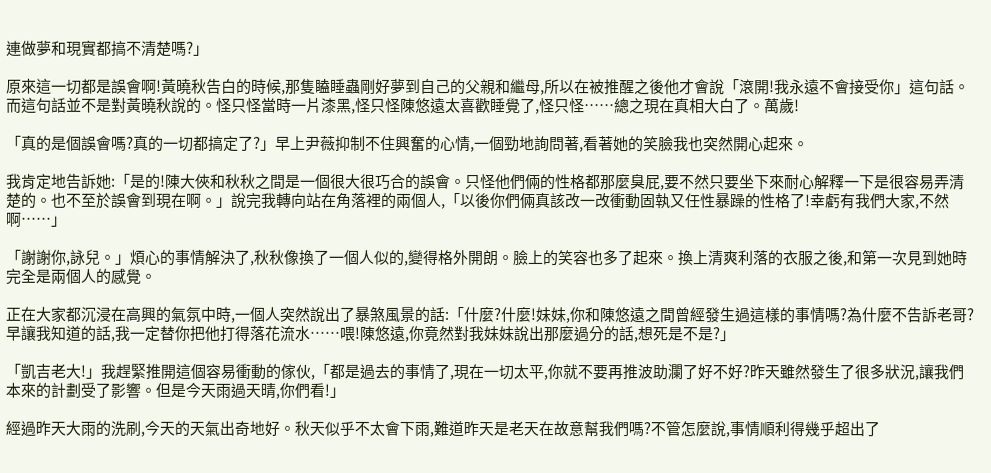連做夢和現實都搞不清楚嗎?」

原來這一切都是誤會啊!黃曉秋告白的時候,那隻瞌睡蟲剛好夢到自己的父親和繼母,所以在被推醒之後他才會說「滾開!我永遠不會接受你」這句話。而這句話並不是對黃曉秋說的。怪只怪當時一片漆黑,怪只怪陳悠遠太喜歡睡覺了,怪只怪……總之現在真相大白了。萬歲!

「真的是個誤會嗎?真的一切都搞定了?」早上尹薇抑制不住興奮的心情,一個勁地詢問著,看著她的笑臉我也突然開心起來。

我肯定地告訴她:「是的!陳大俠和秋秋之間是一個很大很巧合的誤會。只怪他們倆的性格都那麼臭屁,要不然只要坐下來耐心解釋一下是很容易弄清楚的。也不至於誤會到現在啊。」說完我轉向站在角落裡的兩個人,「以後你們倆真該改一改衝動固執又任性暴躁的性格了!幸虧有我們大家,不然啊……」

「謝謝你,詠兒。」煩心的事情解決了,秋秋像換了一個人似的,變得格外開朗。臉上的笑容也多了起來。換上清爽利落的衣服之後,和第一次見到她時完全是兩個人的感覺。

正在大家都沉浸在高興的氣氛中時,一個人突然說出了暴煞風景的話:「什麼?什麼!妹妹,你和陳悠遠之間曾經發生過這樣的事情嗎?為什麼不告訴老哥?早讓我知道的話,我一定替你把他打得落花流水……喂!陳悠遠,你竟然對我妹妹說出那麼過分的話,想死是不是?」

「凱吉老大!」我趕緊推開這個容易衝動的傢伙,「都是過去的事情了,現在一切太平,你就不要再推波助瀾了好不好?昨天雖然發生了很多狀況,讓我們本來的計劃受了影響。但是今天雨過天晴,你們看!」

經過昨天大雨的洗刷,今天的天氣出奇地好。秋天似乎不太會下雨,難道昨天是老天在故意幫我們嗎?不管怎麼說,事情順利得幾乎超出了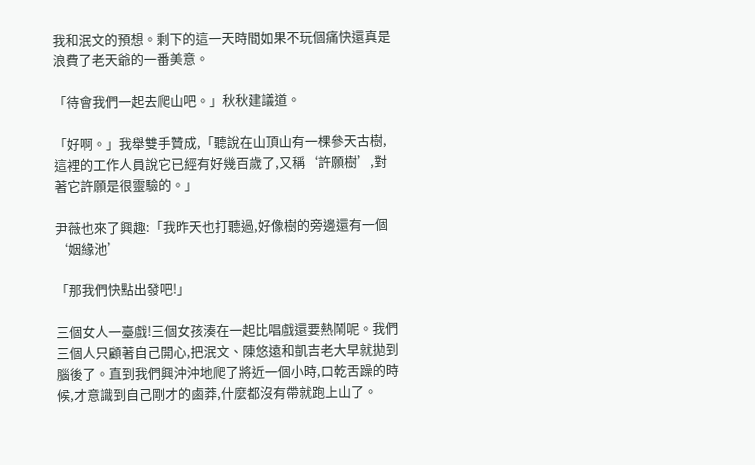我和泯文的預想。剩下的這一天時間如果不玩個痛快還真是浪費了老天爺的一番美意。

「待會我們一起去爬山吧。」秋秋建議道。

「好啊。」我舉雙手贊成,「聽說在山頂山有一棵參天古樹,這裡的工作人員說它已經有好幾百歲了,又稱‘許願樹’,對著它許願是很靈驗的。」

尹薇也來了興趣:「我昨天也打聽過,好像樹的旁邊還有一個‘姻緣池’

「那我們快點出發吧!」

三個女人一臺戲!三個女孩湊在一起比唱戲還要熱鬧呢。我們三個人只顧著自己開心,把泯文、陳悠遠和凱吉老大早就拋到腦後了。直到我們興沖沖地爬了將近一個小時,口乾舌躁的時候,才意識到自己剛才的鹵莽,什麼都沒有帶就跑上山了。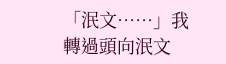「泯文……」我轉過頭向泯文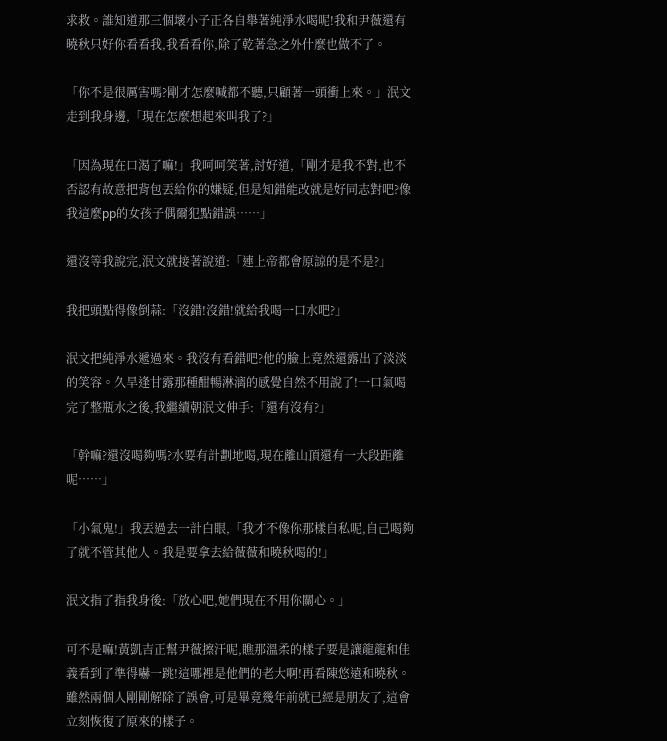求救。誰知道那三個壞小子正各自舉著純淨水喝呢!我和尹薇還有曉秋只好你看看我,我看看你,除了乾著急之外什麼也做不了。

「你不是很厲害嗎?剛才怎麼喊都不聽,只顧著一頭衝上來。」泯文走到我身邊,「現在怎麼想起來叫我了?」

「因為現在口渴了嘛!」我呵呵笑著,討好道,「剛才是我不對,也不否認有故意把背包丟給你的嫌疑,但是知錯能改就是好同志對吧?像我這麼pp的女孩子偶爾犯點錯誤……」

還沒等我說完,泯文就接著說道:「連上帝都會原諒的是不是?」

我把頭點得像倒蒜:「沒錯!沒錯!就給我喝一口水吧?」

泯文把純淨水遞過來。我沒有看錯吧?他的臉上竟然還露出了淡淡的笑容。久旱逢甘露那種酣暢淋漓的感覺自然不用說了!一口氣喝完了整瓶水之後,我繼續朝泯文伸手:「還有沒有?」

「幹嘛?還沒喝夠嗎?水要有計劃地喝,現在離山頂還有一大段距離呢……」

「小氣鬼!」我丟過去一計白眼,「我才不像你那樣自私呢,自己喝夠了就不管其他人。我是要拿去給薇薇和曉秋喝的!」

泯文指了指我身後:「放心吧,她們現在不用你關心。」

可不是嘛!黃凱吉正幫尹薇擦汗呢,瞧那溫柔的樣子要是讓龍龍和佳義看到了準得嚇一跳!這哪裡是他們的老大啊!再看陳悠遠和曉秋。雖然兩個人剛剛解除了誤會,可是畢竟幾年前就已經是朋友了,這會立刻恢復了原來的樣子。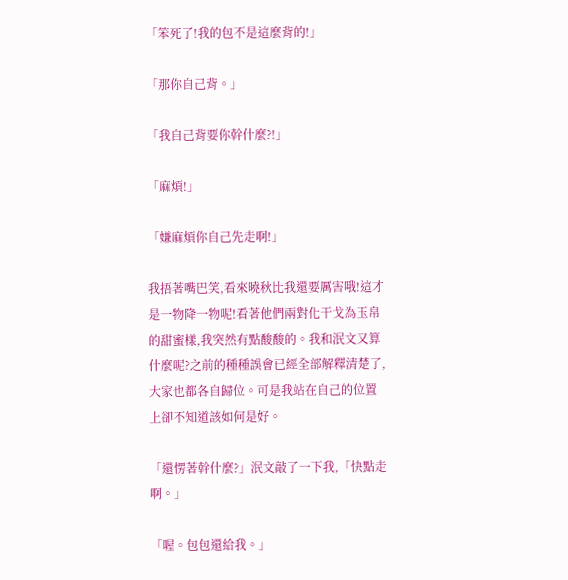「笨死了!我的包不是這麼背的!」

「那你自己背。」

「我自己背要你幹什麼?!」

「麻煩!」

「嫌麻煩你自己先走啊!」

我捂著嘴巴笑,看來曉秋比我還要厲害哦!這才是一物降一物呢!看著他們兩對化干戈為玉帛的甜蜜樣,我突然有點酸酸的。我和泯文又算什麼呢?之前的種種誤會已經全部解釋清楚了,大家也都各自歸位。可是我站在自己的位置上卻不知道該如何是好。

「還愣著幹什麼?」泯文敲了一下我,「快點走啊。」

「喔。包包還給我。」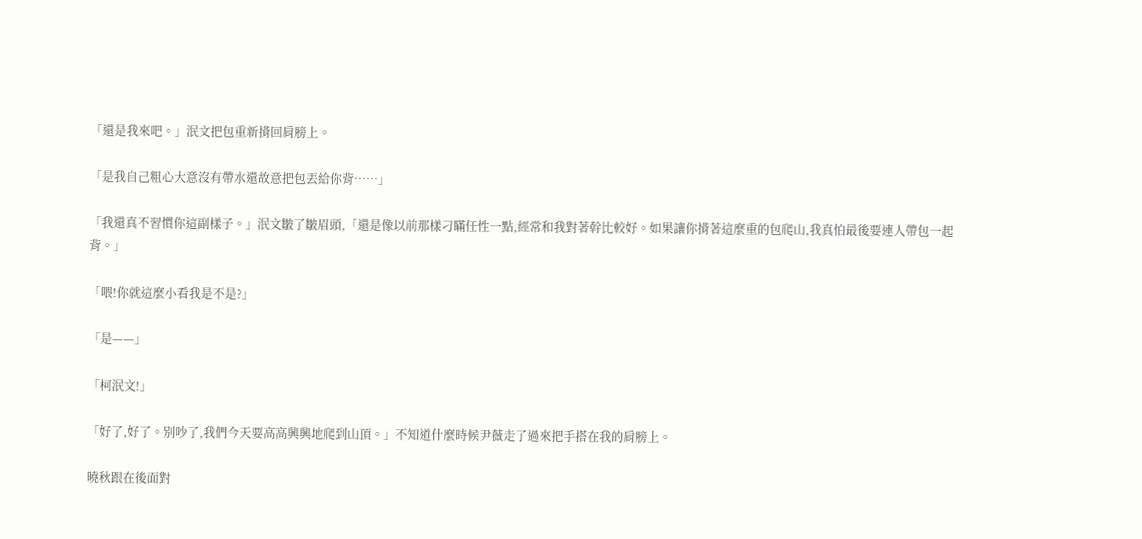「還是我來吧。」泯文把包重新揹回肩膀上。

「是我自己粗心大意沒有帶水還故意把包丟給你背……」

「我還真不習慣你這副樣子。」泯文皺了皺眉頭,「還是像以前那樣刁瞞任性一點,經常和我對著幹比較好。如果讓你揹著這麼重的包爬山,我真怕最後要連人帶包一起背。」

「喂!你就這麼小看我是不是?」

「是——」

「柯泯文!」

「好了,好了。別吵了,我們今天要高高興興地爬到山頂。」不知道什麼時候尹薇走了過來把手搭在我的肩膀上。

曉秋跟在後面對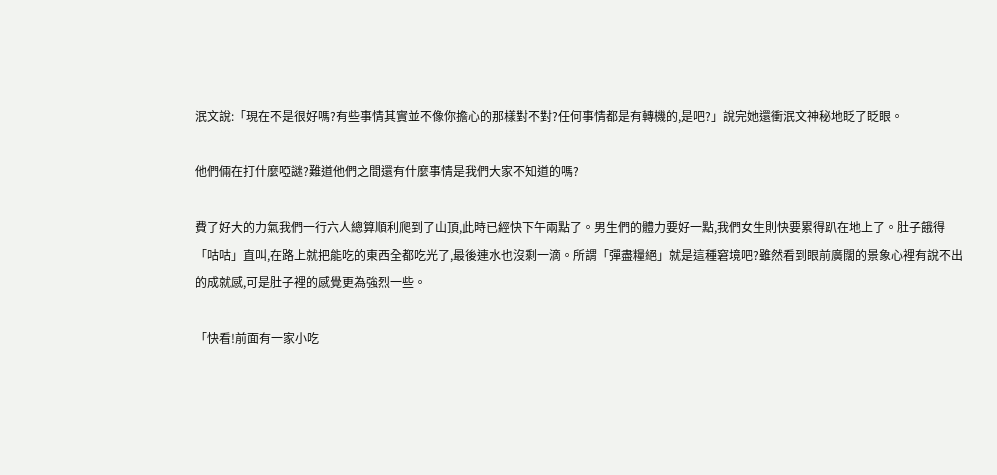泯文說:「現在不是很好嗎?有些事情其實並不像你擔心的那樣對不對?任何事情都是有轉機的,是吧?」說完她還衝泯文神秘地眨了眨眼。

他們倆在打什麼啞謎?難道他們之間還有什麼事情是我們大家不知道的嗎?

費了好大的力氣我們一行六人總算順利爬到了山頂,此時已經快下午兩點了。男生們的體力要好一點,我們女生則快要累得趴在地上了。肚子餓得「咕咕」直叫,在路上就把能吃的東西全都吃光了,最後連水也沒剩一滴。所謂「彈盡糧絕」就是這種窘境吧?雖然看到眼前廣闊的景象心裡有說不出的成就感,可是肚子裡的感覺更為強烈一些。

「快看!前面有一家小吃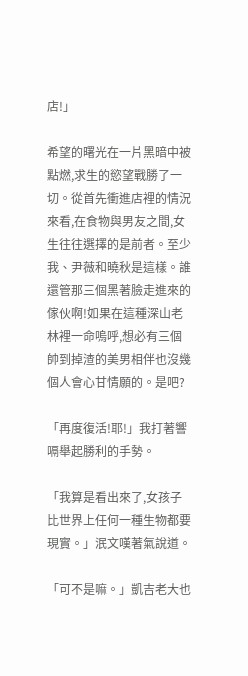店!」

希望的曙光在一片黑暗中被點燃,求生的慾望戰勝了一切。從首先衝進店裡的情況來看,在食物與男友之間,女生往往選擇的是前者。至少我、尹薇和曉秋是這樣。誰還管那三個黑著臉走進來的傢伙啊!如果在這種深山老林裡一命嗚呼,想必有三個帥到掉渣的美男相伴也沒幾個人會心甘情願的。是吧?

「再度復活!耶!」我打著響嗝舉起勝利的手勢。

「我算是看出來了,女孩子比世界上任何一種生物都要現實。」泯文嘆著氣說道。

「可不是嘛。」凱吉老大也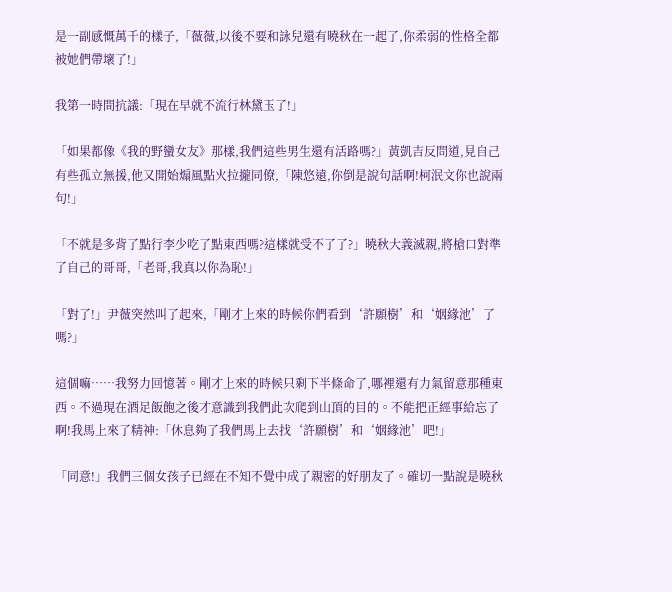是一副感慨萬千的樣子,「薇薇,以後不要和詠兒還有曉秋在一起了,你柔弱的性格全都被她們帶壞了!」

我第一時間抗議:「現在早就不流行林黛玉了!」

「如果都像《我的野蠻女友》那樣,我們這些男生還有活路嗎?」黃凱吉反問道,見自己有些孤立無援,他又開始煽風點火拉攏同僚,「陳悠遠,你倒是說句話啊!柯泯文你也說兩句!」

「不就是多背了點行李少吃了點東西嗎?這樣就受不了了?」曉秋大義滅親,將槍口對準了自己的哥哥,「老哥,我真以你為恥!」

「對了!」尹薇突然叫了起來,「剛才上來的時候你們看到‘許願樹’和‘姻緣池’了嗎?」

這個嘛……我努力回憶著。剛才上來的時候只剩下半條命了,哪裡還有力氣留意那種東西。不過現在酒足飯飽之後才意識到我們此次爬到山頂的目的。不能把正經事給忘了啊!我馬上來了精神:「休息夠了我們馬上去找‘許願樹’和‘姻緣池’吧!」

「同意!」我們三個女孩子已經在不知不覺中成了親密的好朋友了。確切一點說是曉秋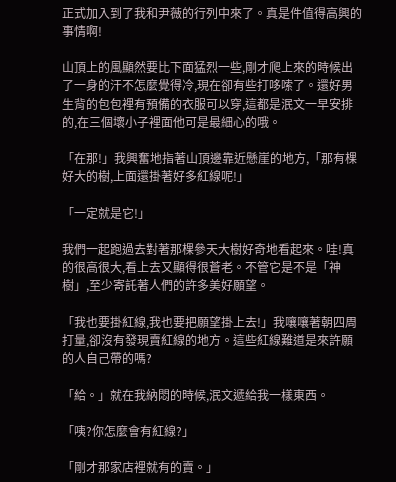正式加入到了我和尹薇的行列中來了。真是件值得高興的事情啊!

山頂上的風顯然要比下面猛烈一些,剛才爬上來的時候出了一身的汗不怎麼覺得冷,現在卻有些打哆嗦了。還好男生背的包包裡有預備的衣服可以穿,這都是泯文一早安排的,在三個壞小子裡面他可是最細心的哦。

「在那!」我興奮地指著山頂邊靠近懸崖的地方,「那有棵好大的樹,上面還掛著好多紅線呢!」

「一定就是它!」

我們一起跑過去對著那棵參天大樹好奇地看起來。哇!真的很高很大,看上去又顯得很蒼老。不管它是不是「神樹」,至少寄託著人們的許多美好願望。

「我也要掛紅線,我也要把願望掛上去!」我嚷嚷著朝四周打量,卻沒有發現賣紅線的地方。這些紅線難道是來許願的人自己帶的嗎?

「給。」就在我納悶的時候,泯文遞給我一樣東西。

「咦?你怎麼會有紅線?」

「剛才那家店裡就有的賣。」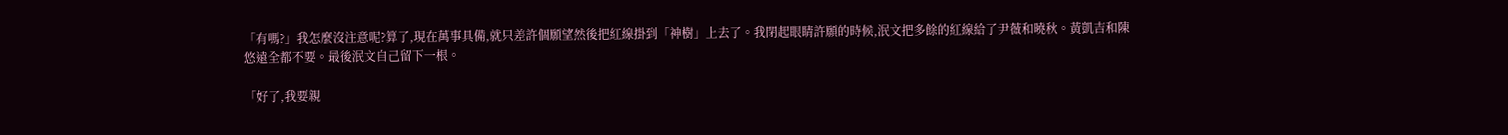「有嗎?」我怎麼沒注意呢?算了,現在萬事具備,就只差許個願望然後把紅線掛到「神樹」上去了。我閉起眼睛許願的時候,泯文把多餘的紅線給了尹薇和曉秋。黃凱吉和陳悠遠全都不要。最後泯文自己留下一根。

「好了,我要親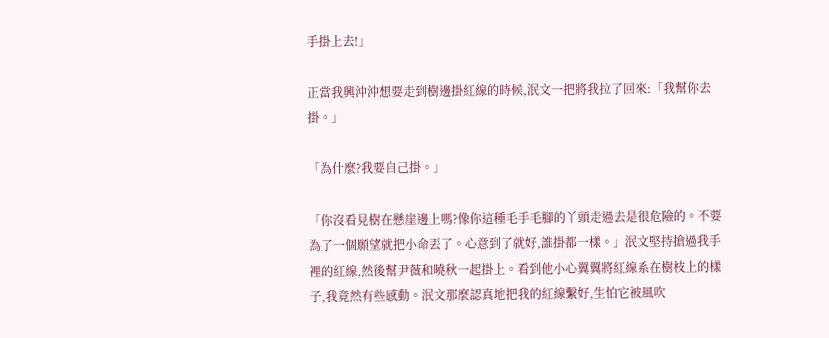手掛上去!」

正當我興沖沖想要走到樹邊掛紅線的時候,泯文一把將我拉了回來:「我幫你去掛。」

「為什麼?我要自己掛。」

「你沒看見樹在懸崖邊上嗎?像你這種毛手毛腳的丫頭走過去是很危險的。不要為了一個願望就把小命丟了。心意到了就好,誰掛都一樣。」泯文堅持搶過我手裡的紅線,然後幫尹薇和曉秋一起掛上。看到他小心翼翼將紅線系在樹枝上的樣子,我竟然有些感動。泯文那麼認真地把我的紅線繫好,生怕它被風吹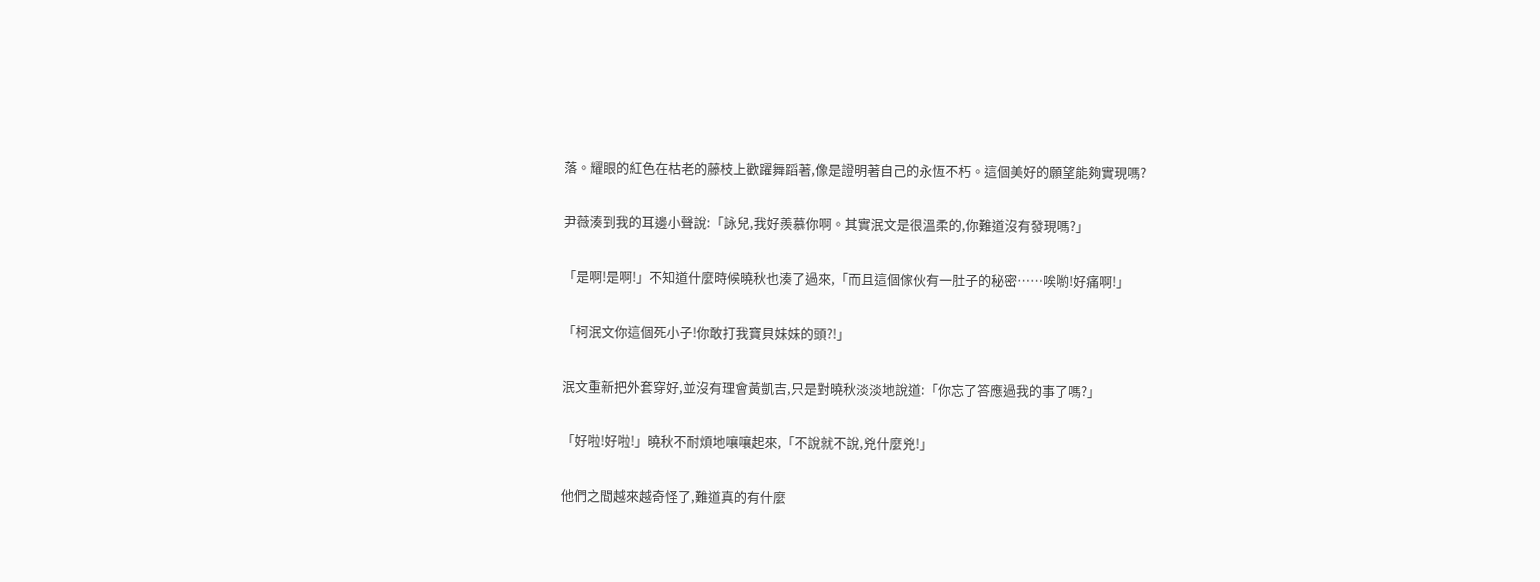落。耀眼的紅色在枯老的藤枝上歡躍舞蹈著,像是證明著自己的永恆不朽。這個美好的願望能夠實現嗎?

尹薇湊到我的耳邊小聲說:「詠兒,我好羨慕你啊。其實泯文是很溫柔的,你難道沒有發現嗎?」

「是啊!是啊!」不知道什麼時候曉秋也湊了過來,「而且這個傢伙有一肚子的秘密……唉喲!好痛啊!」

「柯泯文你這個死小子!你敢打我寶貝妹妹的頭?!」

泯文重新把外套穿好,並沒有理會黃凱吉,只是對曉秋淡淡地說道:「你忘了答應過我的事了嗎?」

「好啦!好啦!」曉秋不耐煩地嚷嚷起來,「不說就不說,兇什麼兇!」

他們之間越來越奇怪了,難道真的有什麼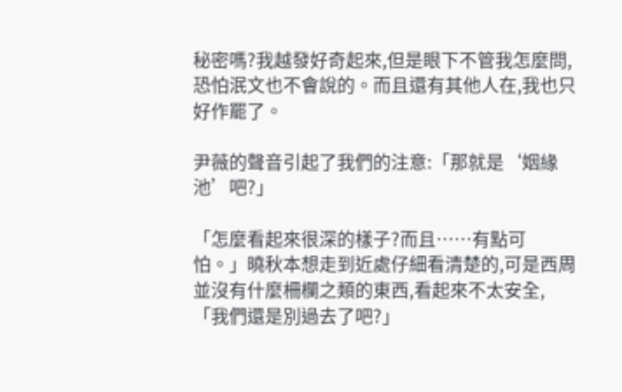秘密嗎?我越發好奇起來,但是眼下不管我怎麼問,恐怕泯文也不會說的。而且還有其他人在,我也只好作罷了。

尹薇的聲音引起了我們的注意:「那就是‘姻緣池’吧?」

「怎麼看起來很深的樣子?而且……有點可怕。」曉秋本想走到近處仔細看清楚的,可是西周並沒有什麼柵欄之類的東西,看起來不太安全,「我們還是別過去了吧?」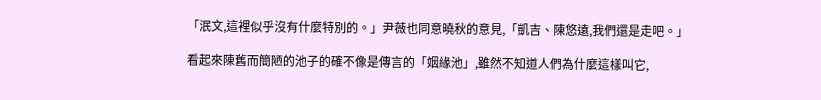「泯文,這裡似乎沒有什麼特別的。」尹薇也同意曉秋的意見,「凱吉、陳悠遠,我們還是走吧。」

看起來陳舊而簡陋的池子的確不像是傳言的「姻緣池」,雖然不知道人們為什麼這樣叫它,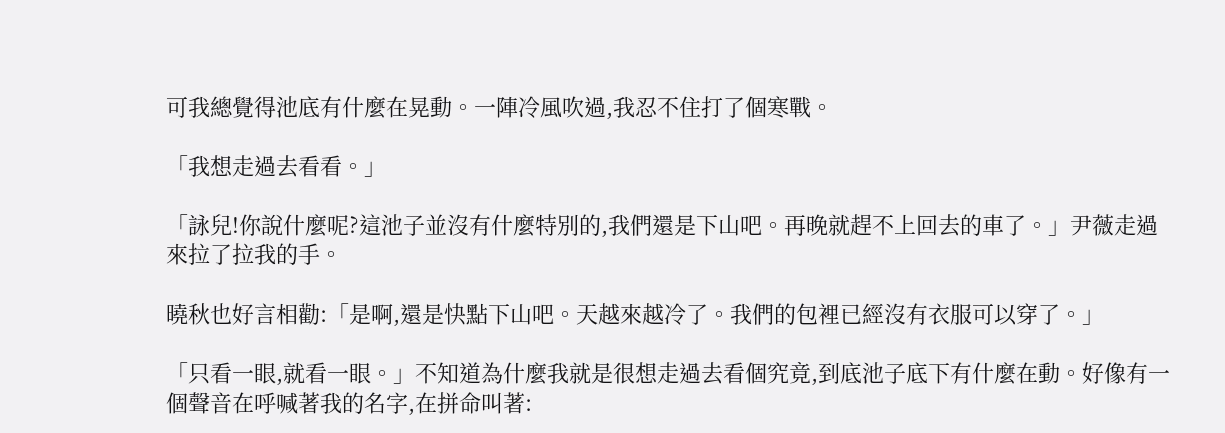可我總覺得池底有什麼在晃動。一陣冷風吹過,我忍不住打了個寒戰。

「我想走過去看看。」

「詠兒!你說什麼呢?這池子並沒有什麼特別的,我們還是下山吧。再晚就趕不上回去的車了。」尹薇走過來拉了拉我的手。

曉秋也好言相勸:「是啊,還是快點下山吧。天越來越冷了。我們的包裡已經沒有衣服可以穿了。」

「只看一眼,就看一眼。」不知道為什麼我就是很想走過去看個究竟,到底池子底下有什麼在動。好像有一個聲音在呼喊著我的名字,在拼命叫著: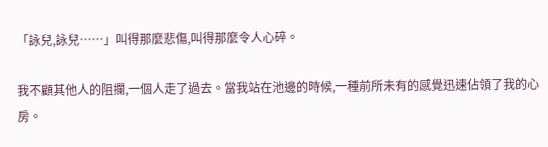「詠兒,詠兒……」叫得那麼悲傷,叫得那麼令人心碎。

我不顧其他人的阻攔,一個人走了過去。當我站在池邊的時候,一種前所未有的感覺迅速佔領了我的心房。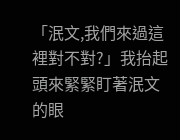「泯文,我們來過這裡對不對?」我抬起頭來緊緊盯著泯文的眼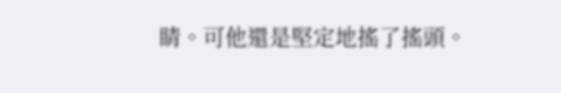睛。可他還是堅定地搖了搖頭。